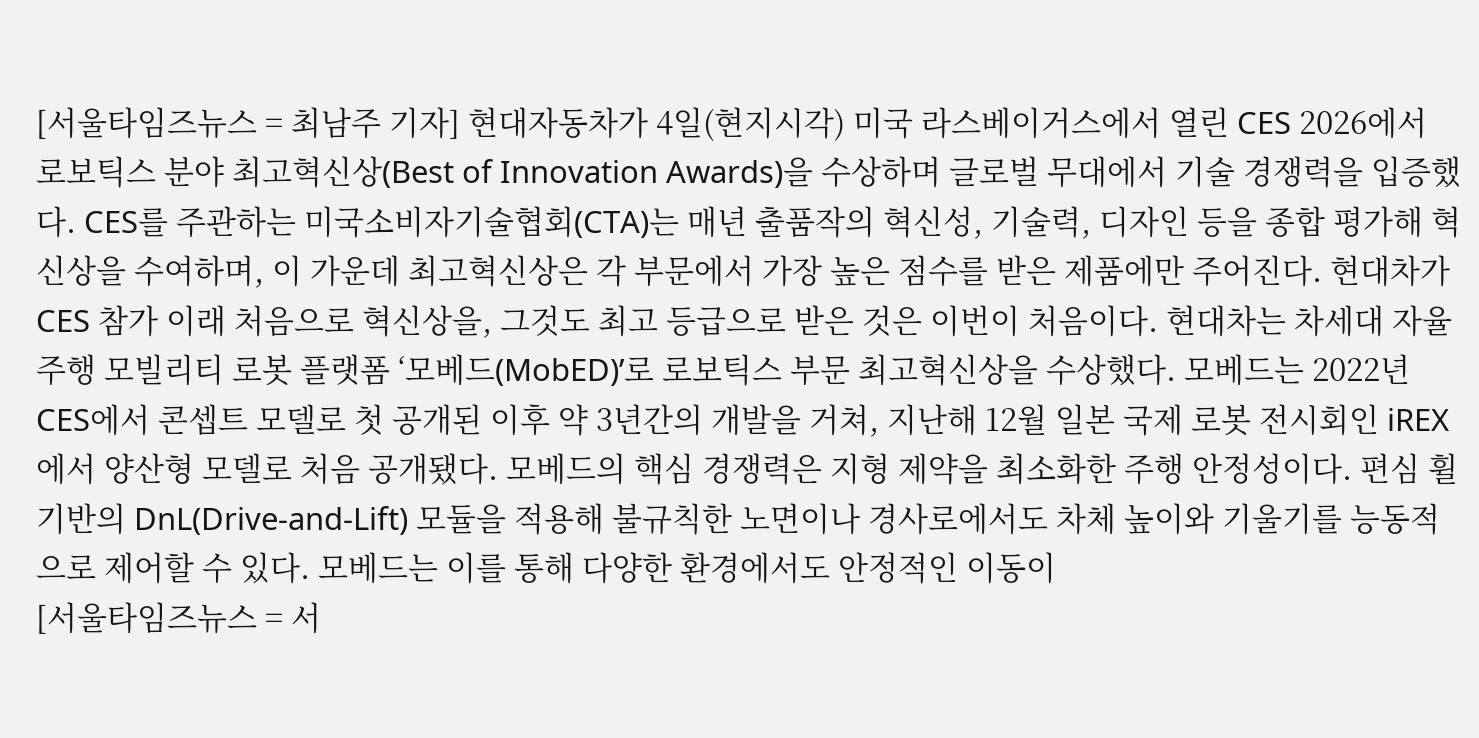[서울타임즈뉴스 = 최남주 기자] 현대자동차가 4일(현지시각) 미국 라스베이거스에서 열린 CES 2026에서 로보틱스 분야 최고혁신상(Best of Innovation Awards)을 수상하며 글로벌 무대에서 기술 경쟁력을 입증했다. CES를 주관하는 미국소비자기술협회(CTA)는 매년 출품작의 혁신성, 기술력, 디자인 등을 종합 평가해 혁신상을 수여하며, 이 가운데 최고혁신상은 각 부문에서 가장 높은 점수를 받은 제품에만 주어진다. 현대차가 CES 참가 이래 처음으로 혁신상을, 그것도 최고 등급으로 받은 것은 이번이 처음이다. 현대차는 차세대 자율주행 모빌리티 로봇 플랫폼 ‘모베드(MobED)’로 로보틱스 부문 최고혁신상을 수상했다. 모베드는 2022년 CES에서 콘셉트 모델로 첫 공개된 이후 약 3년간의 개발을 거쳐, 지난해 12월 일본 국제 로봇 전시회인 iREX에서 양산형 모델로 처음 공개됐다. 모베드의 핵심 경쟁력은 지형 제약을 최소화한 주행 안정성이다. 편심 휠 기반의 DnL(Drive-and-Lift) 모듈을 적용해 불규칙한 노면이나 경사로에서도 차체 높이와 기울기를 능동적으로 제어할 수 있다. 모베드는 이를 통해 다양한 환경에서도 안정적인 이동이
[서울타임즈뉴스 = 서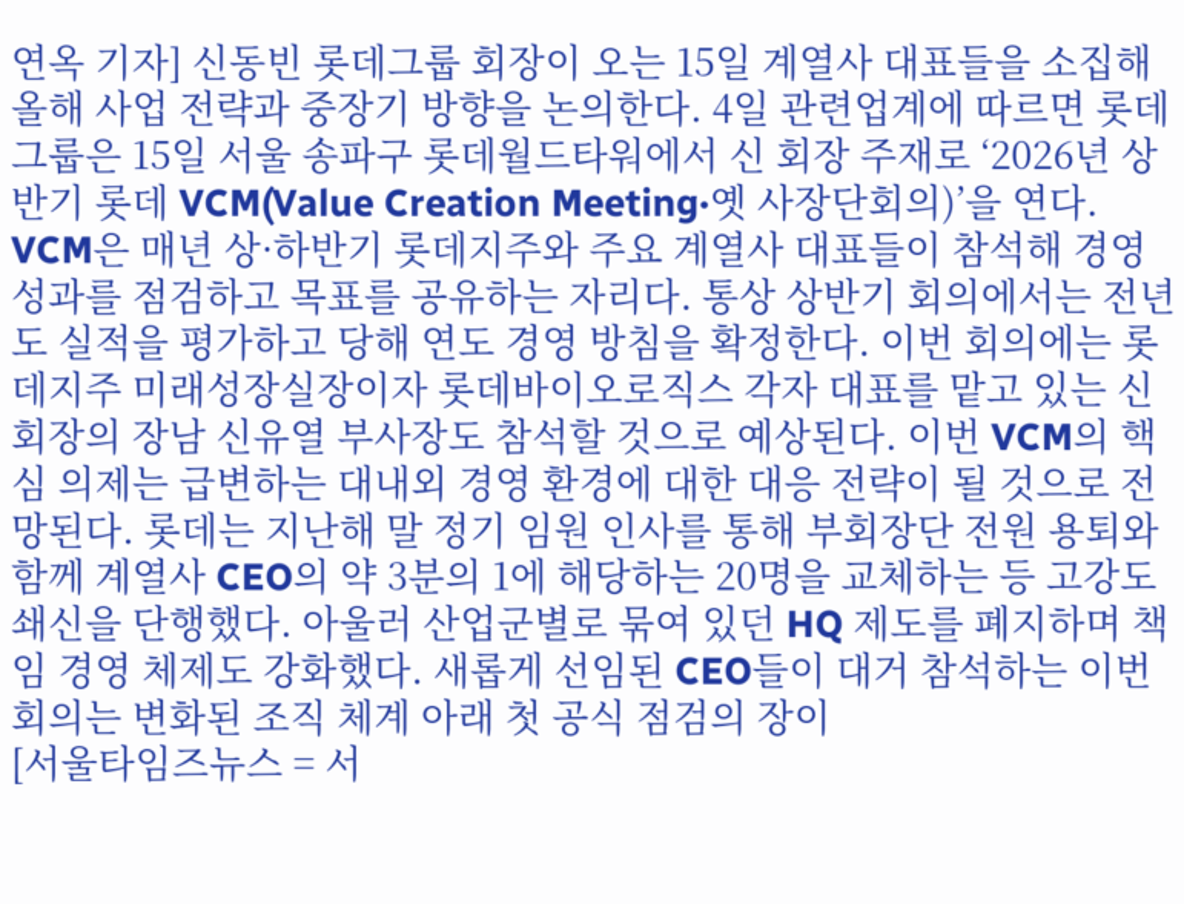연옥 기자] 신동빈 롯데그룹 회장이 오는 15일 계열사 대표들을 소집해 올해 사업 전략과 중장기 방향을 논의한다. 4일 관련업계에 따르면 롯데그룹은 15일 서울 송파구 롯데월드타워에서 신 회장 주재로 ‘2026년 상반기 롯데 VCM(Value Creation Meeting·옛 사장단회의)’을 연다. VCM은 매년 상·하반기 롯데지주와 주요 계열사 대표들이 참석해 경영 성과를 점검하고 목표를 공유하는 자리다. 통상 상반기 회의에서는 전년도 실적을 평가하고 당해 연도 경영 방침을 확정한다. 이번 회의에는 롯데지주 미래성장실장이자 롯데바이오로직스 각자 대표를 맡고 있는 신 회장의 장남 신유열 부사장도 참석할 것으로 예상된다. 이번 VCM의 핵심 의제는 급변하는 대내외 경영 환경에 대한 대응 전략이 될 것으로 전망된다. 롯데는 지난해 말 정기 임원 인사를 통해 부회장단 전원 용퇴와 함께 계열사 CEO의 약 3분의 1에 해당하는 20명을 교체하는 등 고강도 쇄신을 단행했다. 아울러 산업군별로 묶여 있던 HQ 제도를 폐지하며 책임 경영 체제도 강화했다. 새롭게 선임된 CEO들이 대거 참석하는 이번 회의는 변화된 조직 체계 아래 첫 공식 점검의 장이
[서울타임즈뉴스 = 서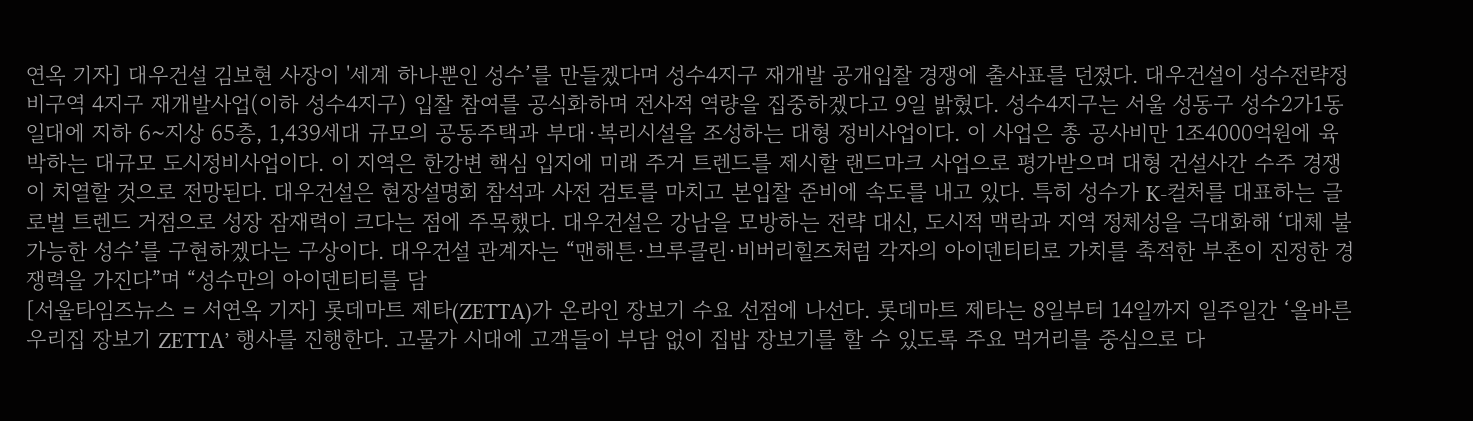연옥 기자] 대우건설 김보현 사장이 '세계 하나뿐인 성수’를 만들겠다며 성수4지구 재개발 공개입찰 경쟁에 출사표를 던졌다. 대우건설이 성수전략정비구역 4지구 재개발사업(이하 성수4지구) 입찰 참여를 공식화하며 전사적 역량을 집중하겠다고 9일 밝혔다. 성수4지구는 서울 성동구 성수2가1동 일대에 지하 6~지상 65층, 1,439세대 규모의 공동주택과 부대·복리시설을 조성하는 대형 정비사업이다. 이 사업은 총 공사비만 1조4000억원에 육박하는 대규모 도시정비사업이다. 이 지역은 한강변 핵심 입지에 미래 주거 트렌드를 제시할 랜드마크 사업으로 평가받으며 대형 건설사간 수주 경쟁이 치열할 것으로 전망된다. 대우건설은 현장설명회 참석과 사전 검토를 마치고 본입찰 준비에 속도를 내고 있다. 특히 성수가 K-컬처를 대표하는 글로벌 트렌드 거점으로 성장 잠재력이 크다는 점에 주목했다. 대우건설은 강남을 모방하는 전략 대신, 도시적 맥락과 지역 정체성을 극대화해 ‘대체 불가능한 성수’를 구현하겠다는 구상이다. 대우건설 관계자는 “맨해튼·브루클린·비버리힐즈처럼 각자의 아이덴티티로 가치를 축적한 부촌이 진정한 경쟁력을 가진다”며 “성수만의 아이덴티티를 담
[서울타임즈뉴스 = 서연옥 기자] 롯데마트 제타(ZETTA)가 온라인 장보기 수요 선점에 나선다. 롯데마트 제타는 8일부터 14일까지 일주일간 ‘올바른 우리집 장보기 ZETTA’ 행사를 진행한다. 고물가 시대에 고객들이 부담 없이 집밥 장보기를 할 수 있도록 주요 먹거리를 중심으로 다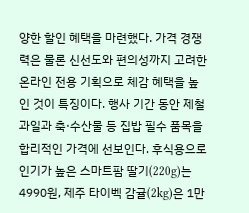양한 할인 혜택을 마련했다. 가격 경쟁력은 물론 신선도와 편의성까지 고려한 온라인 전용 기획으로 체감 혜택을 높인 것이 특징이다. 행사 기간 동안 제철 과일과 축·수산물 등 집밥 필수 품목을 합리적인 가격에 선보인다. 후식용으로 인기가 높은 스마트팜 딸기(220g)는 4990원, 제주 타이벡 감귤(2kg)은 1만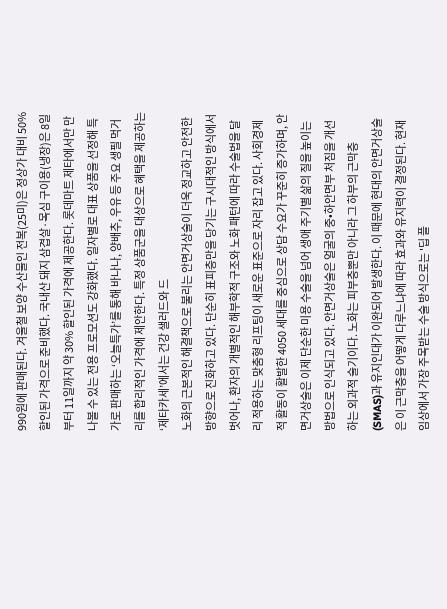990원에 판매된다. 겨울철 보양 수산물인 전복(25미)은 정상가 대비 50% 할인된 가격으로 준비했다. 국내산 돼지 삼겹살·목심 구이용(냉장)은 8일부터 11일까지 약 30% 할인된 가격에 제공한다. 롯데마트 제타에서만 만나볼 수 있는 전용 프로모션도 강화했다. 일자별로 대표 상품을 선정해 특가로 판매하는 ‘오늘특가’를 통해 바나나, 양배추, 우유 등 주요 생필 먹거리를 합리적인 가격에 제안한다. 특정 상품군을 대상으로 혜택을 제공하는 ‘제타카세’에서는 건강 샐러드와 드
노화의 근본적인 해결책으로 불리는 안면거상술이 더욱 정교하고 안전한 방향으로 진화하고 있다. 단순히 표피층만을 당기는 구시대적인 방식에서 벗어나, 환자의 개별적인 해부학적 구조와 노화 패턴에 따라 수술법을 달리 적용하는 맞춤형 리프팅이 새로운 표준으로 자리 잡고 있다. 사회경제적 활동이 활발한 4050 세대를 중심으로 상담 수요가 꾸준히 증가하며, 안면거상술은 이제 단순한 미용 수술을 넘어 생애 주기별 삶의 질을 높이는 방법으로 인식되고 있다. 안면거상술은 얼굴의 중•하안면부 처짐을 개선하는 외과적 술기이다. 노화는 피부층뿐만 아니라 그 하부의 근막층(SMAS)과 유지인대가 이완되어 발생한다. 이 때문에 현대의 안면거상술은 이 근막층을 어떻게 다루느냐에 따라 효과와 유지력이 결정된다. 현재 임상에서 가장 주목받는 수술 방식으로는 '딥 플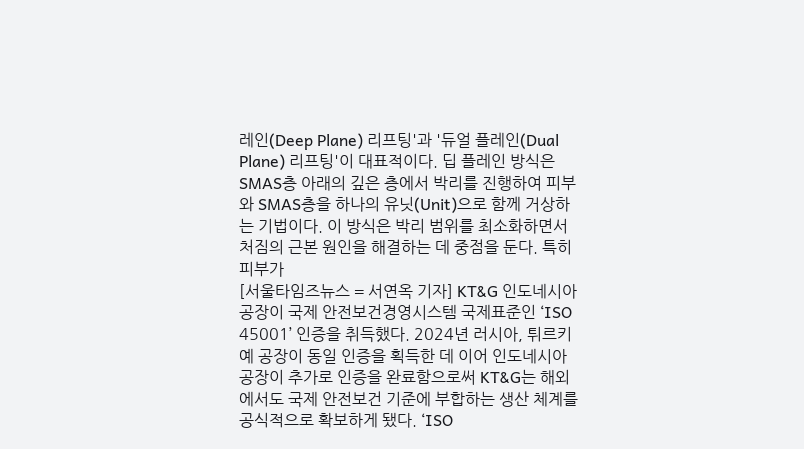레인(Deep Plane) 리프팅'과 '듀얼 플레인(Dual Plane) 리프팅'이 대표적이다. 딥 플레인 방식은 SMAS층 아래의 깊은 층에서 박리를 진행하여 피부와 SMAS층을 하나의 유닛(Unit)으로 함께 거상하는 기법이다. 이 방식은 박리 범위를 최소화하면서 처짐의 근본 원인을 해결하는 데 중점을 둔다. 특히 피부가
[서울타임즈뉴스 = 서연옥 기자] KT&G 인도네시아 공장이 국제 안전보건경영시스템 국제표준인 ‘ISO 45001’ 인증을 취득했다. 2024년 러시아, 튀르키예 공장이 동일 인증을 획득한 데 이어 인도네시아 공장이 추가로 인증을 완료함으로써 KT&G는 해외에서도 국제 안전보건 기준에 부합하는 생산 체계를 공식적으로 확보하게 됐다. ‘ISO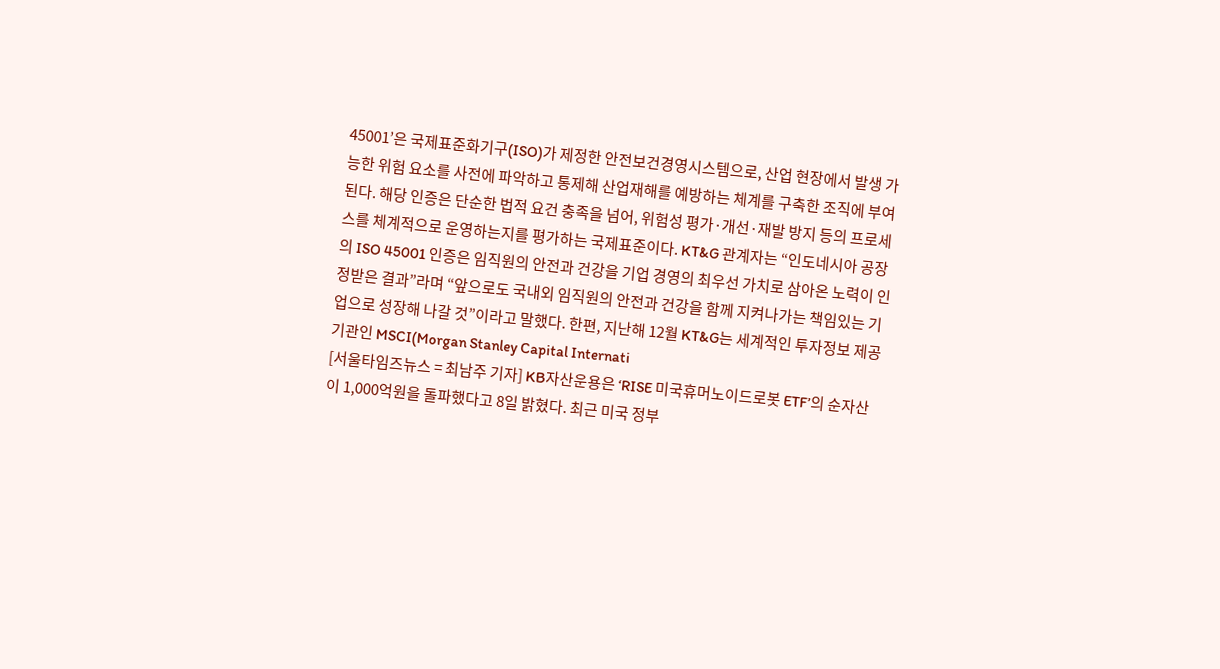45001’은 국제표준화기구(ISO)가 제정한 안전보건경영시스템으로, 산업 현장에서 발생 가능한 위험 요소를 사전에 파악하고 통제해 산업재해를 예방하는 체계를 구축한 조직에 부여된다. 해당 인증은 단순한 법적 요건 충족을 넘어, 위험성 평가·개선·재발 방지 등의 프로세스를 체계적으로 운영하는지를 평가하는 국제표준이다. KT&G 관계자는 “인도네시아 공장의 ISO 45001 인증은 임직원의 안전과 건강을 기업 경영의 최우선 가치로 삼아온 노력이 인정받은 결과”라며 “앞으로도 국내외 임직원의 안전과 건강을 함께 지켜나가는 책임있는 기업으로 성장해 나갈 것”이라고 말했다. 한편, 지난해 12월 KT&G는 세계적인 투자정보 제공기관인 MSCI(Morgan Stanley Capital Internati
[서울타임즈뉴스 = 최남주 기자] KB자산운용은 ‘RISE 미국휴머노이드로봇 ETF’의 순자산이 1,000억원을 돌파했다고 8일 밝혔다. 최근 미국 정부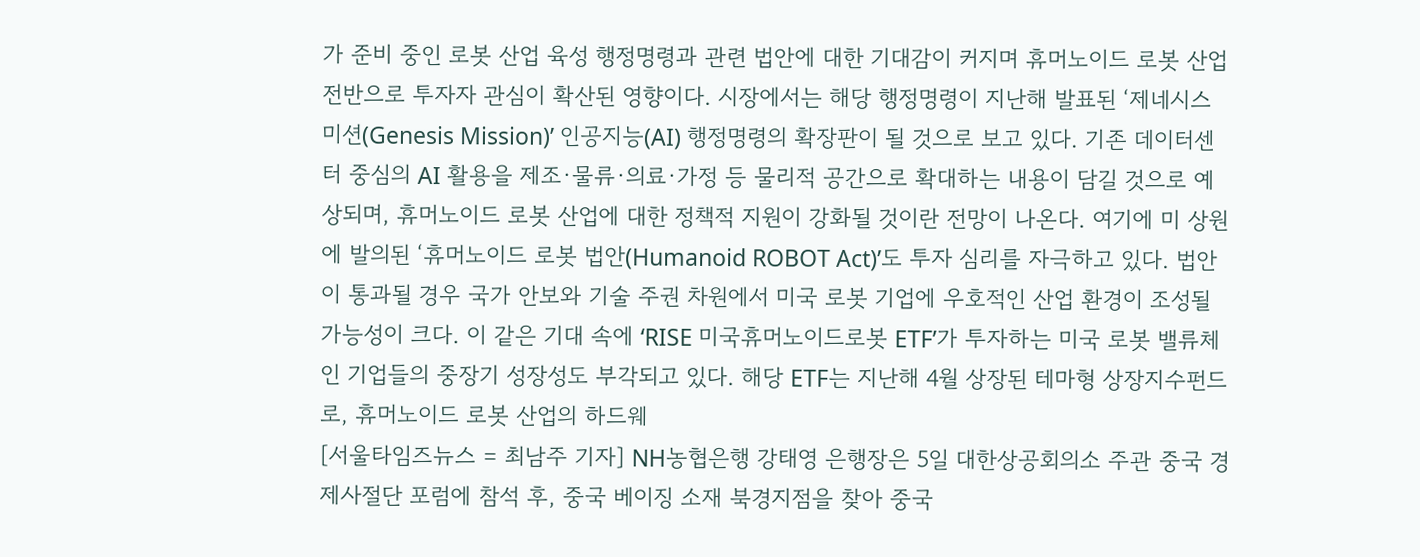가 준비 중인 로봇 산업 육성 행정명령과 관련 법안에 대한 기대감이 커지며 휴머노이드 로봇 산업 전반으로 투자자 관심이 확산된 영향이다. 시장에서는 해당 행정명령이 지난해 발표된 ‘제네시스 미션(Genesis Mission)’ 인공지능(AI) 행정명령의 확장판이 될 것으로 보고 있다. 기존 데이터센터 중심의 AI 활용을 제조·물류·의료·가정 등 물리적 공간으로 확대하는 내용이 담길 것으로 예상되며, 휴머노이드 로봇 산업에 대한 정책적 지원이 강화될 것이란 전망이 나온다. 여기에 미 상원에 발의된 ‘휴머노이드 로봇 법안(Humanoid ROBOT Act)’도 투자 심리를 자극하고 있다. 법안이 통과될 경우 국가 안보와 기술 주권 차원에서 미국 로봇 기업에 우호적인 산업 환경이 조성될 가능성이 크다. 이 같은 기대 속에 ‘RISE 미국휴머노이드로봇 ETF’가 투자하는 미국 로봇 밸류체인 기업들의 중장기 성장성도 부각되고 있다. 해당 ETF는 지난해 4월 상장된 테마형 상장지수펀드로, 휴머노이드 로봇 산업의 하드웨
[서울타임즈뉴스 = 최남주 기자] NH농협은행 강태영 은행장은 5일 대한상공회의소 주관 중국 경제사절단 포럼에 참석 후, 중국 베이징 소재 북경지점을 찾아 중국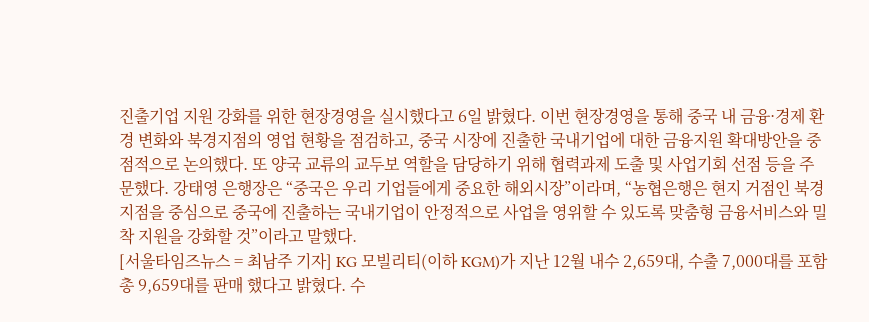진출기업 지원 강화를 위한 현장경영을 실시했다고 6일 밝혔다. 이번 현장경영을 통해 중국 내 금융·경제 환경 변화와 북경지점의 영업 현황을 점검하고, 중국 시장에 진출한 국내기업에 대한 금융지원 확대방안을 중점적으로 논의했다. 또 양국 교류의 교두보 역할을 담당하기 위해 협력과제 도출 및 사업기회 선점 등을 주문했다. 강태영 은행장은 “중국은 우리 기업들에게 중요한 해외시장”이라며, “농협은행은 현지 거점인 북경지점을 중심으로 중국에 진출하는 국내기업이 안정적으로 사업을 영위할 수 있도록 맞춤형 금융서비스와 밀착 지원을 강화할 것”이라고 말했다.
[서울타임즈뉴스 = 최남주 기자] KG 모빌리티(이하 KGM)가 지난 12월 내수 2,659대, 수출 7,000대를 포함 총 9,659대를 판매 했다고 밝혔다. 수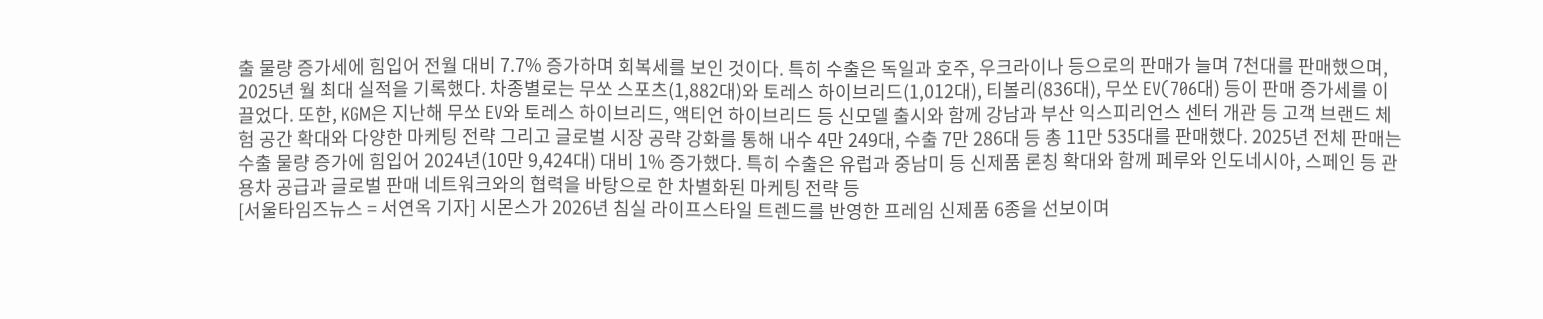출 물량 증가세에 힘입어 전월 대비 7.7% 증가하며 회복세를 보인 것이다. 특히 수출은 독일과 호주, 우크라이나 등으로의 판매가 늘며 7천대를 판매했으며, 2025년 월 최대 실적을 기록했다. 차종별로는 무쏘 스포츠(1,882대)와 토레스 하이브리드(1,012대), 티볼리(836대), 무쏘 EV(706대) 등이 판매 증가세를 이끌었다. 또한, KGM은 지난해 무쏘 EV와 토레스 하이브리드, 액티언 하이브리드 등 신모델 출시와 함께 강남과 부산 익스피리언스 센터 개관 등 고객 브랜드 체험 공간 확대와 다양한 마케팅 전략 그리고 글로벌 시장 공략 강화를 통해 내수 4만 249대, 수출 7만 286대 등 총 11만 535대를 판매했다. 2025년 전체 판매는 수출 물량 증가에 힘입어 2024년(10만 9,424대) 대비 1% 증가했다. 특히 수출은 유럽과 중남미 등 신제품 론칭 확대와 함께 페루와 인도네시아, 스페인 등 관용차 공급과 글로벌 판매 네트워크와의 협력을 바탕으로 한 차별화된 마케팅 전략 등
[서울타임즈뉴스 = 서연옥 기자] 시몬스가 2026년 침실 라이프스타일 트렌드를 반영한 프레임 신제품 6종을 선보이며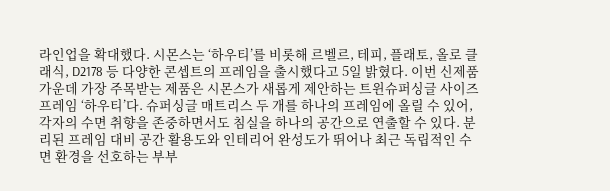라인업을 확대했다. 시몬스는 ‘하우티’를 비롯해 르벨르, 테피, 플래토, 올로 클래식, D2178 등 다양한 콘셉트의 프레임을 출시했다고 5일 밝혔다. 이번 신제품 가운데 가장 주목받는 제품은 시몬스가 새롭게 제안하는 트윈슈퍼싱글 사이즈 프레임 ‘하우티’다. 슈퍼싱글 매트리스 두 개를 하나의 프레임에 올릴 수 있어, 각자의 수면 취향을 존중하면서도 침실을 하나의 공간으로 연출할 수 있다. 분리된 프레임 대비 공간 활용도와 인테리어 완성도가 뛰어나 최근 독립적인 수면 환경을 선호하는 부부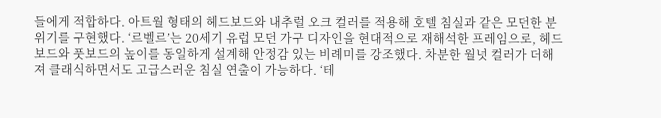들에게 적합하다. 아트월 형태의 헤드보드와 내추럴 오크 컬러를 적용해 호텔 침실과 같은 모던한 분위기를 구현했다. ‘르벨르’는 20세기 유럽 모던 가구 디자인을 현대적으로 재해석한 프레임으로, 헤드보드와 풋보드의 높이를 동일하게 설계해 안정감 있는 비례미를 강조했다. 차분한 월넛 컬러가 더해져 클래식하면서도 고급스러운 침실 연출이 가능하다. ‘테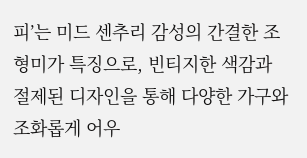피’는 미드 센추리 감성의 간결한 조형미가 특징으로, 빈티지한 색감과 절제된 디자인을 통해 다양한 가구와 조화롭게 어우